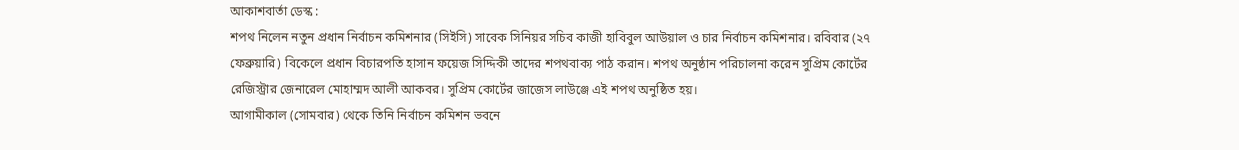আকাশবার্তা ডেস্ক :
শপথ নিলেন নতুন প্রধান নির্বাচন কমিশনার (সিইসি) সাবেক সিনিয়র সচিব কাজী হাবিবুল আউয়াল ও চার নির্বাচন কমিশনার। রবিবার (২৭ ফেব্রুয়ারি) বিকেলে প্রধান বিচারপতি হাসান ফয়েজ সিদ্দিকী তাদের শপথবাক্য পাঠ করান। শপথ অনুষ্ঠান পরিচালনা করেন সুপ্রিম কোর্টের রেজিস্ট্রার জেনারেল মোহাম্মদ আলী আকবর। সুপ্রিম কোর্টের জাজেস লাউঞ্জে এই শপথ অনুষ্ঠিত হয়।
আগামীকাল (সোমবার) থেকে তিনি নির্বাচন কমিশন ভবনে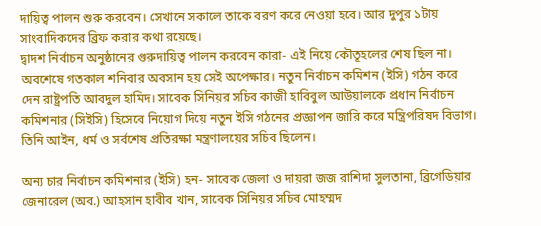দায়িত্ব পালন শুরু করবেন। সেখানে সকালে তাকে বরণ করে নেওয়া হবে। আর দুপুর ১টায় সাংবাদিকদের ব্রিফ করার কথা রয়েছে।
দ্বাদশ নির্বাচন অনুষ্ঠানের গুরুদায়িত্ব পালন করবেন কারা- এই নিয়ে কৌতূহলের শেষ ছিল না। অবশেষে গতকাল শনিবার অবসান হয় সেই অপেক্ষার। নতুন নির্বাচন কমিশন (ইসি) গঠন করে দেন রাষ্ট্রপতি আবদুল হামিদ। সাবেক সিনিয়র সচিব কাজী হাবিবুল আউয়ালকে প্রধান নির্বাচন কমিশনার (সিইসি) হিসেবে নিয়োগ দিয়ে নতুন ইসি গঠনের প্রজ্ঞাপন জারি করে মন্ত্রিপরিষদ বিভাগ। তিনি আইন, ধর্ম ও সর্বশেষ প্রতিরক্ষা মন্ত্রণালয়ের সচিব ছিলেন।

অন্য চার নির্বাচন কমিশনার (ইসি) হন- সাবেক জেলা ও দায়রা জজ রাশিদা সুলতানা, ব্রিগেডিয়ার জেনারেল (অব.) আহসান হাবীব খান, সাবেক সিনিয়র সচিব মোহম্মদ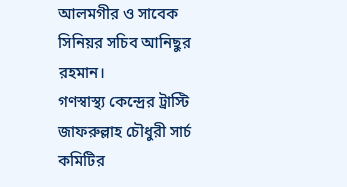আলমগীর ও সাবেক সিনিয়র সচিব আনিছুর রহমান।
গণস্বাস্থ্য কেন্দ্রের ট্রাস্টি জাফরুল্লাহ চৌধুরী সার্চ কমিটির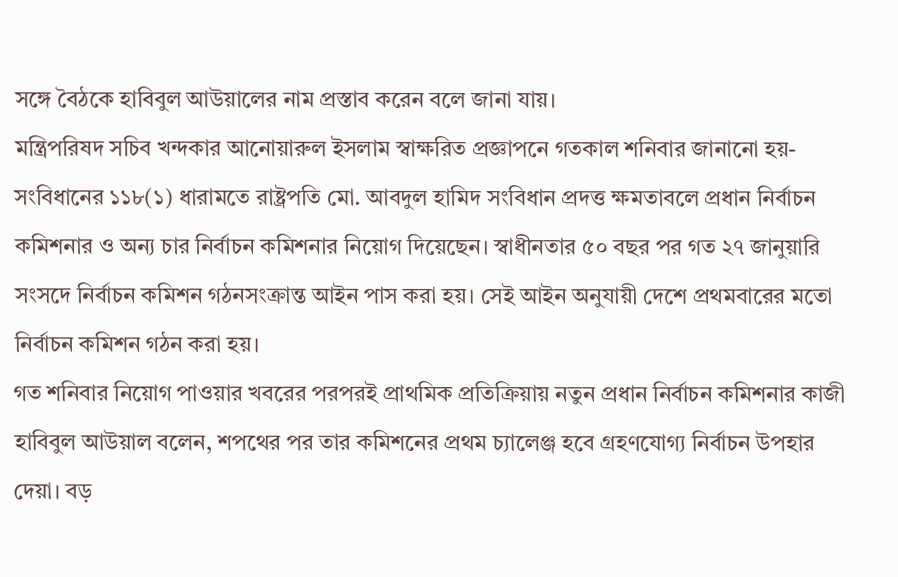সঙ্গে বৈঠকে হাবিবুল আউয়ালের নাম প্রস্তাব করেন বলে জানা যায়।
মন্ত্রিপরিষদ সচিব খন্দকার আনোয়ারুল ইসলাম স্বাক্ষরিত প্রজ্ঞাপনে গতকাল শনিবার জানানো হয়- সংবিধানের ১১৮(১) ধারামতে রাষ্ট্রপতি মো. আবদুল হামিদ সংবিধান প্রদত্ত ক্ষমতাবলে প্রধান নির্বাচন কমিশনার ও অন্য চার নির্বাচন কমিশনার নিয়োগ দিয়েছেন। স্বাধীনতার ৫০ বছর পর গত ২৭ জানুয়ারি সংসদে নির্বাচন কমিশন গঠনসংক্রান্ত আইন পাস করা হয়। সেই আইন অনুযায়ী দেশে প্রথমবারের মতো নির্বাচন কমিশন গঠন করা হয়।
গত শনিবার নিয়োগ পাওয়ার খবরের পরপরই প্রাথমিক প্রতিক্রিয়ায় নতুন প্রধান নির্বাচন কমিশনার কাজী হাবিবুল আউয়াল বলেন, শপথের পর তার কমিশনের প্রথম চ্যালেঞ্জ হবে গ্রহণযোগ্য নির্বাচন উপহার দেয়া। বড়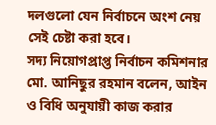দলগুলো যেন নির্বাচনে অংশ নেয় সেই চেষ্টা করা হবে।
সদ্য নিয়োগপ্রাপ্ত নির্বাচন কমিশনার মো. আনিছুর রহমান বলেন, আইন ও বিধি অনুযায়ী কাজ করার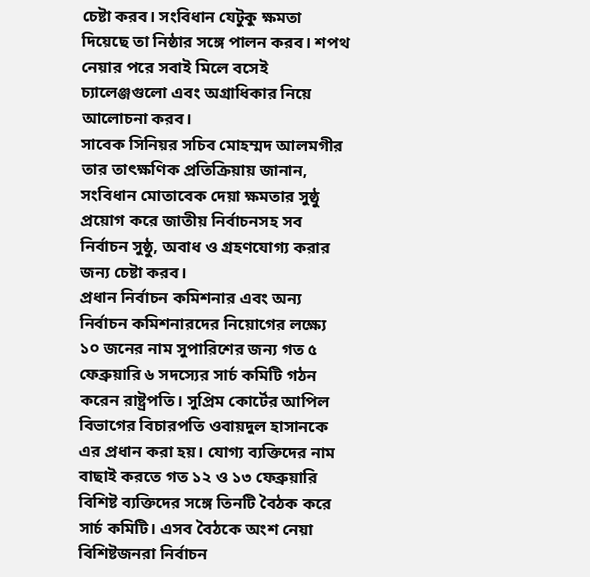চেষ্টা করব। সংবিধান যেটুকু ক্ষমতা দিয়েছে তা নিষ্ঠার সঙ্গে পালন করব। শপথ নেয়ার পরে সবাই মিলে বসেই চ্যালেঞ্জগুলো এবং অগ্রাধিকার নিয়ে আলোচনা করব।
সাবেক সিনিয়র সচিব মোহম্মদ আলমগীর তার তাৎক্ষণিক প্রতিক্রিয়ায় জানান, সংবিধান মোতাবেক দেয়া ক্ষমতার সুষ্ঠু প্রয়োগ করে জাতীয় নির্বাচনসহ সব নির্বাচন সুষ্ঠু, অবাধ ও গ্রহণযোগ্য করার জন্য চেষ্টা করব।
প্রধান নির্বাচন কমিশনার এবং অন্য নির্বাচন কমিশনারদের নিয়োগের লক্ষ্যে ১০ জনের নাম সুপারিশের জন্য গত ৫ ফেব্রুয়ারি ৬ সদস্যের সার্চ কমিটি গঠন করেন রাষ্ট্রপতি। সুপ্রিম কোর্টের আপিল বিভাগের বিচারপতি ওবায়দুল হাসানকে এর প্রধান করা হয়। যোগ্য ব্যক্তিদের নাম বাছাই করতে গত ১২ ও ১৩ ফেব্রুয়ারি বিশিষ্ট ব্যক্তিদের সঙ্গে তিনটি বৈঠক করে সার্চ কমিটি। এসব বৈঠকে অংশ নেয়া বিশিষ্টজনরা নির্বাচন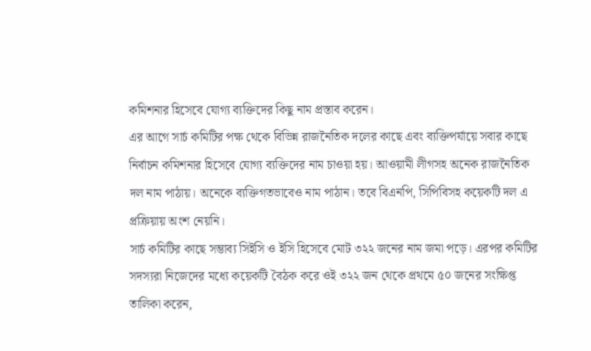কমিশনার হিসেবে যোগ্য ব্যক্তিদের কিছু নাম প্রস্তাব করেন।
এর আগে সার্চ কমিটির পক্ষ থেকে বিভিন্ন রাজনৈতিক দলের কাছে এবং ব্যক্তিপর্যায়ে সবার কাছে নির্বাচন কমিশনার হিসেবে যোগ্য ব্যক্তিদের নাম চাওয়া হয়। আওয়ামী লীগসহ অনেক রাজনৈতিক দল নাম পাঠায়। অনেকে ব্যক্তিগতভাবেও নাম পাঠান। তবে বিএনপি, সিপিবিসহ কয়েকটি দল এ প্রক্রিয়ায় অংশ নেয়নি।
সার্চ কমিটির কাছে সম্ভাব্য সিইসি ও ইসি হিসেবে মোট ৩২২ জনের নাম জমা পড়ে। এরপর কমিটির সদস্যরা নিজেদের মধ্যে কয়েকটি বৈঠক করে ওই ৩২২ জন থেকে প্রথমে ৫০ জনের সংক্ষিপ্ত তালিকা করেন,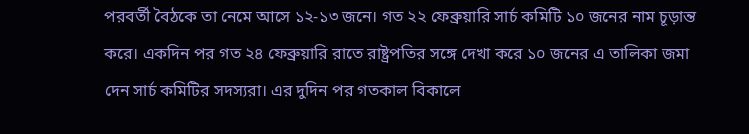পরবর্তী বৈঠকে তা নেমে আসে ১২-১৩ জনে। গত ২২ ফেব্রুয়ারি সার্চ কমিটি ১০ জনের নাম চূড়ান্ত করে। একদিন পর গত ২৪ ফেব্রুয়ারি রাতে রাষ্ট্রপতির সঙ্গে দেখা করে ১০ জনের এ তালিকা জমা দেন সার্চ কমিটির সদস্যরা। এর দুদিন পর গতকাল বিকালে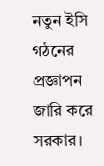নতুন ইসি গঠনের প্রজ্ঞাপন জারি করে সরকার।